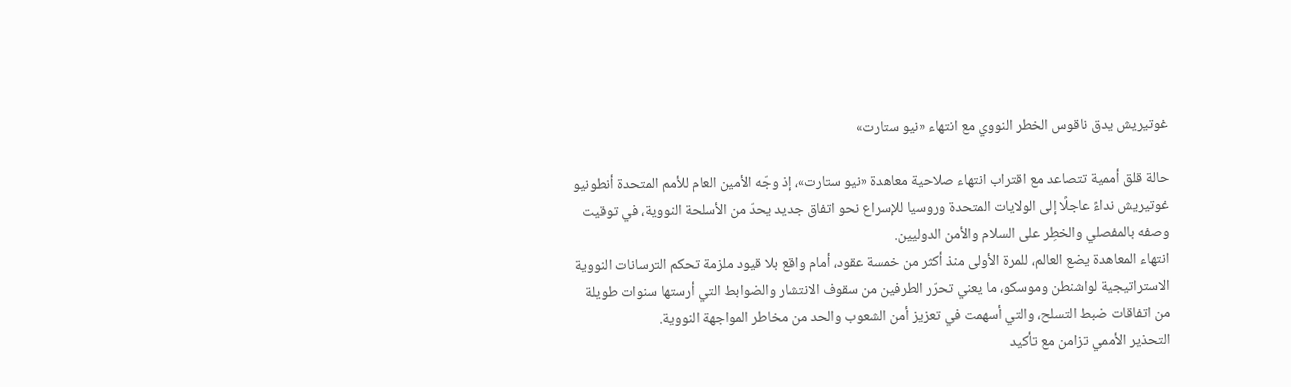غوتيريش يدق ناقوس الخطر النووي مع انتهاء «نيو ستارت»

حالة قلق أممية تتصاعد مع اقتراب انتهاء صلاحية معاهدة «نيو ستارت»، إذ وجّه الأمين العام للأمم المتحدة أنطونيو غوتيريش نداءً عاجلًا إلى الولايات المتحدة وروسيا للإسراع نحو اتفاق جديد يحدّ من الأسلحة النووية، في توقيت وصفه بالمفصلي والخطِر على السلام والأمن الدوليين.
انتهاء المعاهدة يضع العالم، للمرة الأولى منذ أكثر من خمسة عقود، أمام واقع بلا قيود ملزمة تحكم الترسانات النووية الاستراتيجية لواشنطن وموسكو، ما يعني تحرّر الطرفين من سقوف الانتشار والضوابط التي أرستها سنوات طويلة من اتفاقات ضبط التسلح، والتي أسهمت في تعزيز أمن الشعوب والحد من مخاطر المواجهة النووية.
التحذير الأممي تزامن مع تأكيد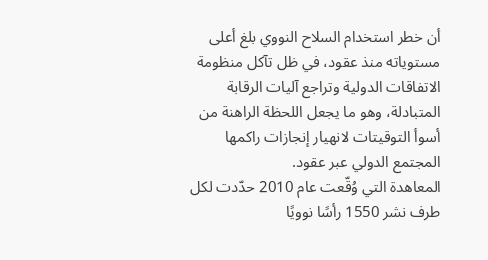أن خطر استخدام السلاح النووي بلغ أعلى مستوياته منذ عقود، في ظل تآكل منظومة الاتفاقات الدولية وتراجع آليات الرقابة المتبادلة، وهو ما يجعل اللحظة الراهنة من أسوأ التوقيتات لانهيار إنجازات راكمها المجتمع الدولي عبر عقود.
المعاهدة التي وُقّعت عام 2010 حدّدت لكل طرف نشر 1550 رأسًا نوويًا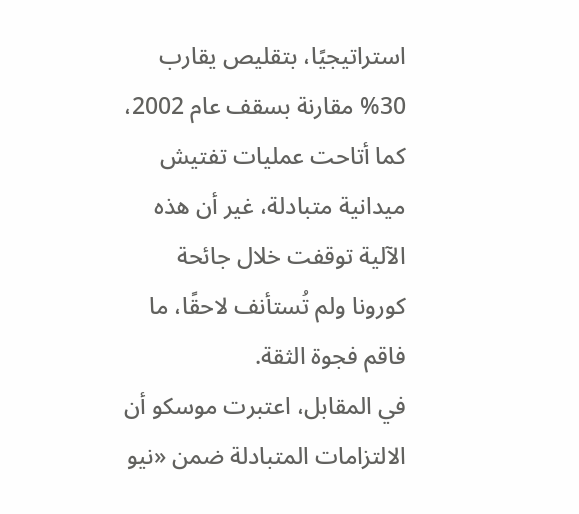استراتيجيًا، بتقليص يقارب 30% مقارنة بسقف عام 2002، كما أتاحت عمليات تفتيش ميدانية متبادلة، غير أن هذه الآلية توقفت خلال جائحة كورونا ولم تُستأنف لاحقًا، ما فاقم فجوة الثقة.
في المقابل، اعتبرت موسكو أن الالتزامات المتبادلة ضمن «نيو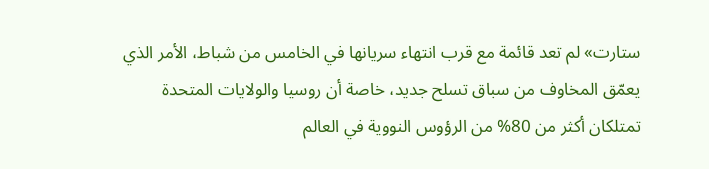ستارت» لم تعد قائمة مع قرب انتهاء سريانها في الخامس من شباط، الأمر الذي يعمّق المخاوف من سباق تسلح جديد، خاصة أن روسيا والولايات المتحدة تمتلكان أكثر من 80% من الرؤوس النووية في العالم